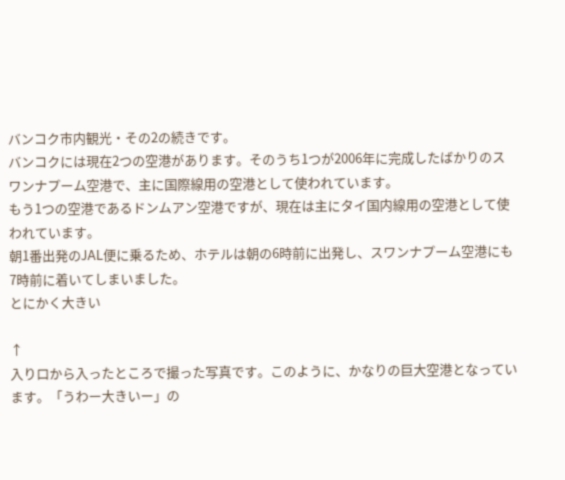バンコク市内観光・その2の続きです。
バンコクには現在2つの空港があります。そのうち1つが2006年に完成したばかりのスワンナプーム空港で、主に国際線用の空港として使われています。
もう1つの空港であるドンムアン空港ですが、現在は主にタイ国内線用の空港として使われています。
朝1番出発のJAL便に乗るため、ホテルは朝の6時前に出発し、スワンナプーム空港にも7時前に着いてしまいました。
とにかく大きい

↑
入り口から入ったところで撮った写真です。このように、かなりの巨大空港となっています。「うわー大きいー」の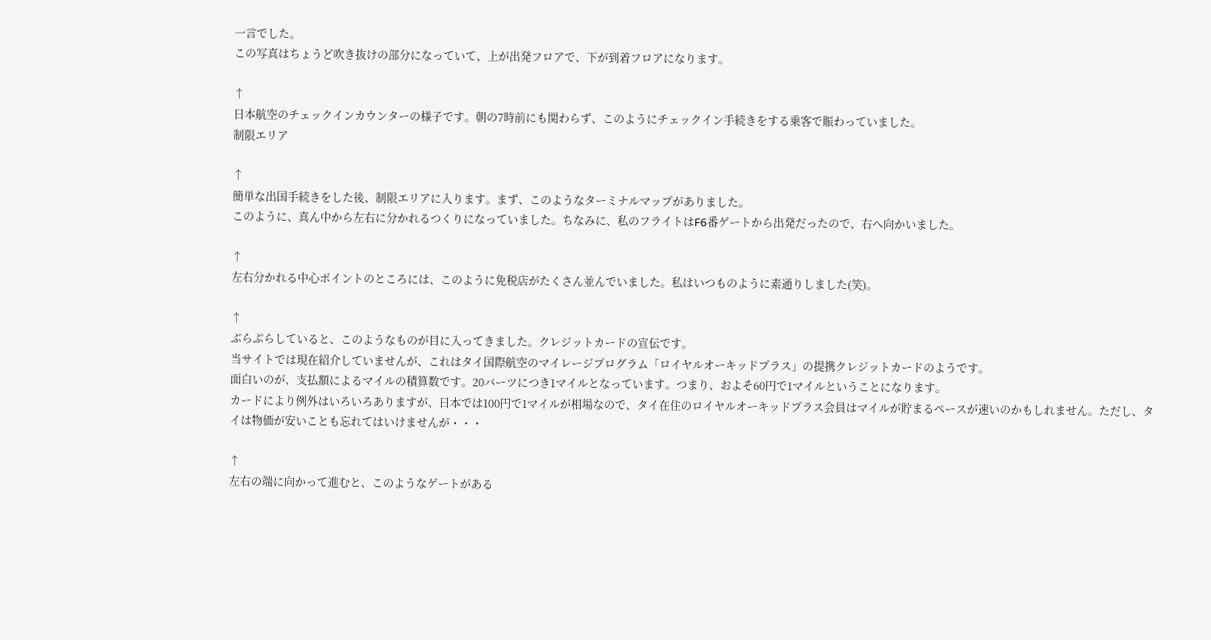一言でした。
この写真はちょうど吹き抜けの部分になっていて、上が出発フロアで、下が到着フロアになります。

↑
日本航空のチェックインカウンターの様子です。朝の7時前にも関わらず、このようにチェックイン手続きをする乗客で賑わっていました。
制限エリア

↑
簡単な出国手続きをした後、制限エリアに入ります。まず、このようなターミナルマップがありました。
このように、真ん中から左右に分かれるつくりになっていました。ちなみに、私のフライトはF6番ゲートから出発だったので、右へ向かいました。

↑
左右分かれる中心ポイントのところには、このように免税店がたくさん並んでいました。私はいつものように素通りしました(笑)。

↑
ぶらぶらしていると、このようなものが目に入ってきました。クレジットカードの宣伝です。
当サイトでは現在紹介していませんが、これはタイ国際航空のマイレージプログラム「ロイヤルオーキッドプラス」の提携クレジットカードのようです。
面白いのが、支払額によるマイルの積算数です。20バーツにつき1マイルとなっています。つまり、およそ60円で1マイルということになります。
カードにより例外はいろいろありますが、日本では100円で1マイルが相場なので、タイ在住のロイヤルオーキッドプラス会員はマイルが貯まるペースが速いのかもしれません。ただし、タイは物価が安いことも忘れてはいけませんが・・・

↑
左右の端に向かって進むと、このようなゲートがある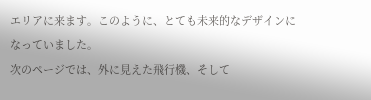エリアに来ます。このように、とても未来的なデザインになっていました。
次のページでは、外に見えた飛行機、そして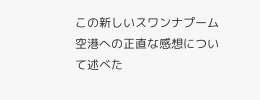この新しいスワンナプーム空港への正直な感想について述べた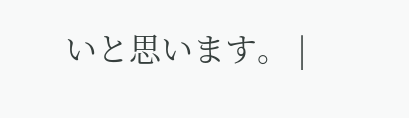いと思います。 |